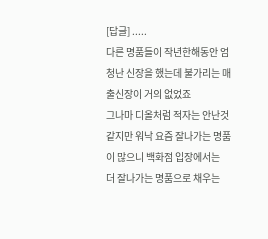[답글] .....
다른 명품들이 작년한해동안 엄청난 신장을 했는데 불가리는 매출신장이 거의 없었죠
그나마 디올처럼 적자는 안난것 같지만 워낙 요즘 잘나가는 명품이 많으니 백화점 입장에서는
더 잘나가는 명품으로 채우는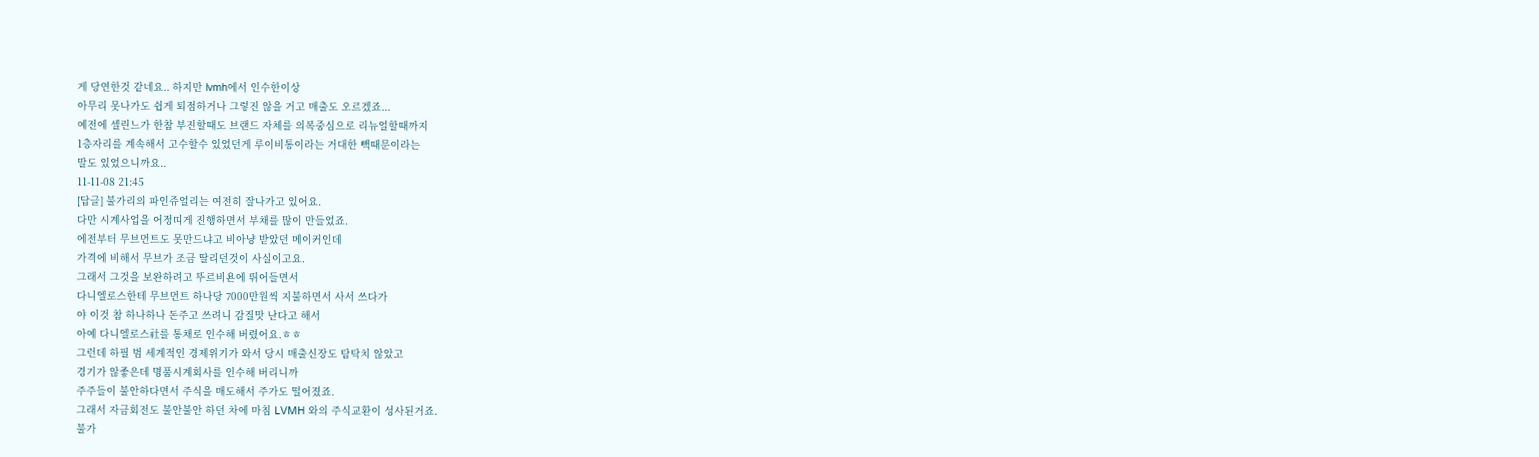게 당연한것 같네요.. 하지만 lvmh에서 인수한이상
아무리 못나가도 쉽게 퇴점하거나 그렇진 않을 거고 매출도 오르겠죠...
예전에 셀린느가 한참 부진할때도 브랜드 자체를 의복중심으로 리뉴얼할때까지
1층자리를 계속해서 고수할수 있었던게 루이비통이라는 거대한 빽때문이라는
말도 있었으니까요..
11-11-08 21:45
[답글] 불가리의 파인쥬얼리는 여전히 잘나가고 있어요.
다만 시계사업을 어정띠게 진행하면서 부채를 많이 만들었죠.
에전부터 무브먼트도 못만드냐고 비아냥 받았던 메이커인데
가격에 비해서 무브가 조금 딸리던것이 사실이고요.
그래서 그것을 보완하려고 뚜르비욘에 뛰어들면서
다니엘로스한테 무브먼트 하나당 7000만원씩 지불하면서 사서 쓰다가
야 이것 참 하나하나 돈주고 쓰려니 감질맛 난다고 해서
아예 다니엘로스社를 통채로 인수해 버렸어요.ㅎㅎ
그런데 하필 범 세계적인 경제위기가 와서 당시 매출신장도 탐탁치 않았고
경기가 않좋은데 명품시계회사를 인수해 버리니까
주주들이 불안하다면서 주식을 매도해서 주가도 떨어졌죠.
그래서 자금회전도 불안불안 하던 차에 마침 LVMH 와의 주식교환이 성사된거죠.
불가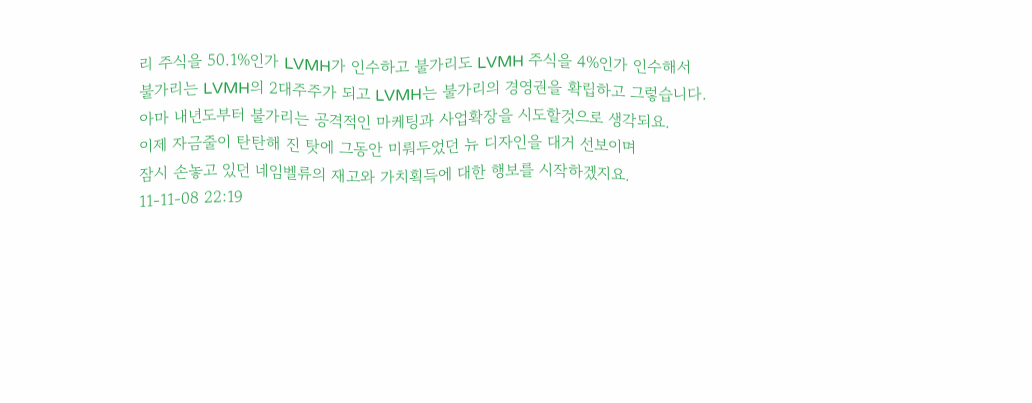리 주식을 50.1%인가 LVMH가 인수하고 불가리도 LVMH 주식을 4%인가 인수해서
불가리는 LVMH의 2대주주가 되고 LVMH는 불가리의 경영권을 확립하고 그렇습니다.
아마 내년도부터 불가리는 공격적인 마케팅과 사업확장을 시도할것으로 생각되요.
이제 자금줄이 탄탄해 진 탓에 그동안 미뤄두었던 뉴 디자인을 대거 선보이며
잠시 손놓고 있던 네임벨류의 재고와 가치획득에 대한 행보를 시작하겠지요.
11-11-08 22:19